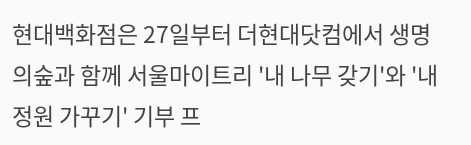현대백화점은 27일부터 더현대닷컴에서 생명의숲과 함께 서울마이트리 '내 나무 갖기'와 '내 정원 가꾸기' 기부 프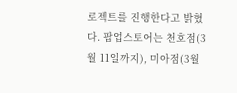로젝트를 진행한다고 밝혔다. 팝업스토어는 천호점(3월 11일까지), 미아점(3월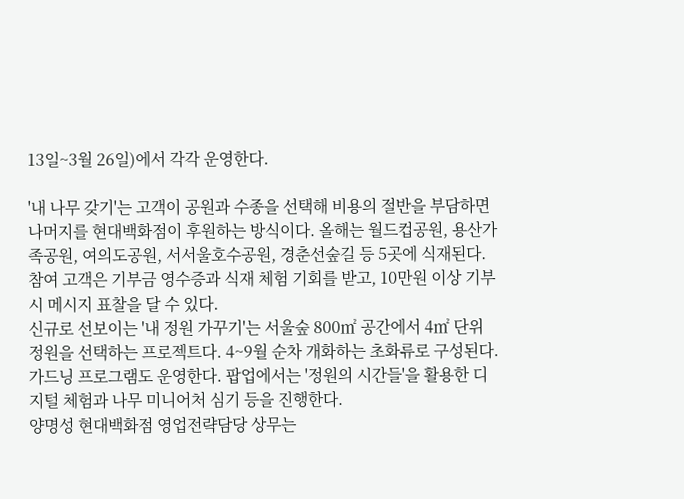13일~3월 26일)에서 각각 운영한다.

'내 나무 갖기'는 고객이 공원과 수종을 선택해 비용의 절반을 부담하면 나머지를 현대백화점이 후원하는 방식이다. 올해는 월드컵공원, 용산가족공원, 여의도공원, 서서울호수공원, 경춘선숲길 등 5곳에 식재된다. 참여 고객은 기부금 영수증과 식재 체험 기회를 받고, 10만원 이상 기부 시 메시지 표찰을 달 수 있다.
신규로 선보이는 '내 정원 가꾸기'는 서울숲 800㎡ 공간에서 4㎡ 단위 정원을 선택하는 프로젝트다. 4~9월 순차 개화하는 초화류로 구성된다. 가드닝 프로그램도 운영한다. 팝업에서는 '정원의 시간들'을 활용한 디지털 체험과 나무 미니어처 심기 등을 진행한다.
양명성 현대백화점 영업전략담당 상무는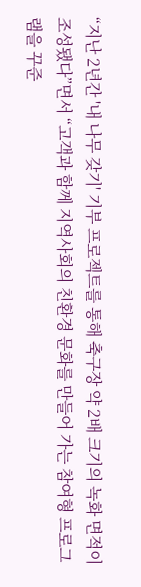“지난 2년간 '내 나무 갖기' 기부 프로젝트를 통해 축구장 약 2배 크기의 녹화 면적이 조성됐다”면서 “고객과 함께 지역사회의 친환경 문화를 만들어 가는 참여형 프로그램을 꾸준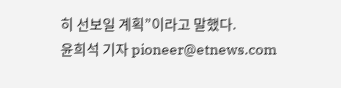히 선보일 계획”이라고 말했다.
윤희석 기자 pioneer@etnews.com